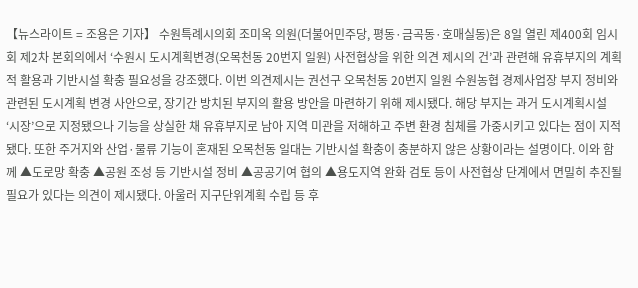【뉴스라이트 = 조용은 기자】 수원특례시의회 조미옥 의원(더불어민주당, 평동·금곡동·호매실동)은 8일 열린 제400회 임시회 제2차 본회의에서 ‘수원시 도시계획변경(오목천동 20번지 일원) 사전협상을 위한 의견 제시의 건’과 관련해 유휴부지의 계획적 활용과 기반시설 확충 필요성을 강조했다. 이번 의견제시는 권선구 오목천동 20번지 일원 수원농협 경제사업장 부지 정비와 관련된 도시계획 변경 사안으로, 장기간 방치된 부지의 활용 방안을 마련하기 위해 제시됐다. 해당 부지는 과거 도시계획시설 ‘시장’으로 지정됐으나 기능을 상실한 채 유휴부지로 남아 지역 미관을 저해하고 주변 환경 침체를 가중시키고 있다는 점이 지적됐다. 또한 주거지와 산업·물류 기능이 혼재된 오목천동 일대는 기반시설 확충이 충분하지 않은 상황이라는 설명이다. 이와 함께 ▲도로망 확충 ▲공원 조성 등 기반시설 정비 ▲공공기여 협의 ▲용도지역 완화 검토 등이 사전협상 단계에서 면밀히 추진될 필요가 있다는 의견이 제시됐다. 아울러 지구단위계획 수립 등 후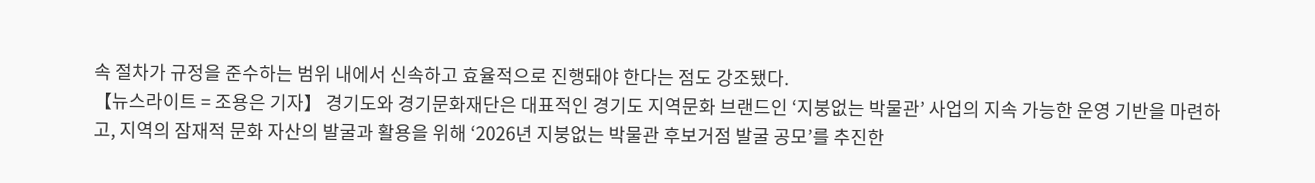속 절차가 규정을 준수하는 범위 내에서 신속하고 효율적으로 진행돼야 한다는 점도 강조됐다.
【뉴스라이트 = 조용은 기자】 경기도와 경기문화재단은 대표적인 경기도 지역문화 브랜드인 ‘지붕없는 박물관’ 사업의 지속 가능한 운영 기반을 마련하고, 지역의 잠재적 문화 자산의 발굴과 활용을 위해 ‘2026년 지붕없는 박물관 후보거점 발굴 공모’를 추진한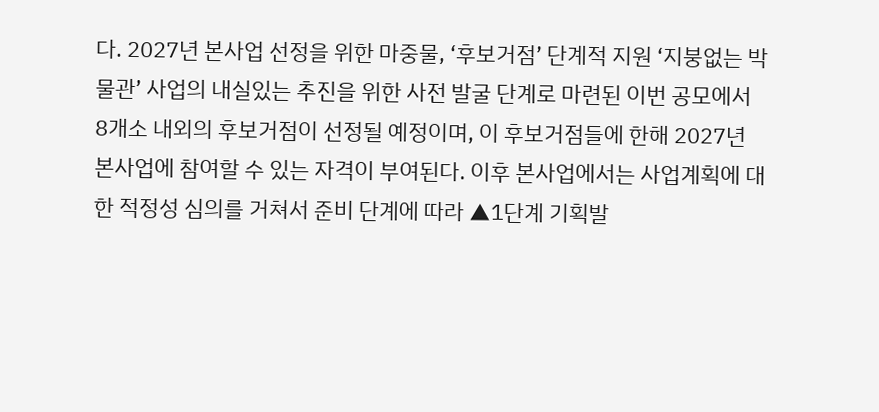다. 2027년 본사업 선정을 위한 마중물, ‘후보거점’ 단계적 지원 ‘지붕없는 박물관’ 사업의 내실있는 추진을 위한 사전 발굴 단계로 마련된 이번 공모에서 8개소 내외의 후보거점이 선정될 예정이며, 이 후보거점들에 한해 2027년 본사업에 참여할 수 있는 자격이 부여된다. 이후 본사업에서는 사업계획에 대한 적정성 심의를 거쳐서 준비 단계에 따라 ▲1단계 기획발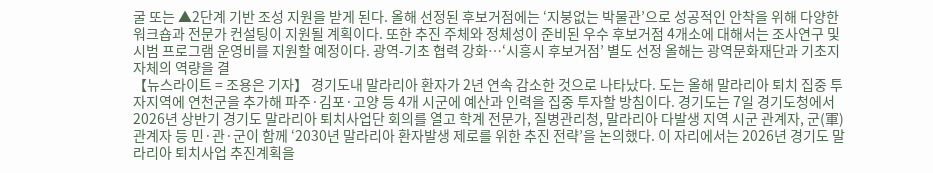굴 또는 ▲2단계 기반 조성 지원을 받게 된다. 올해 선정된 후보거점에는 ‘지붕없는 박물관’으로 성공적인 안착을 위해 다양한 워크숍과 전문가 컨설팅이 지원될 계획이다. 또한 추진 주체와 정체성이 준비된 우수 후보거점 4개소에 대해서는 조사연구 및 시범 프로그램 운영비를 지원할 예정이다. 광역-기초 협력 강화…‘시흥시 후보거점’ 별도 선정 올해는 광역문화재단과 기초지자체의 역량을 결
【뉴스라이트 = 조용은 기자】 경기도내 말라리아 환자가 2년 연속 감소한 것으로 나타났다. 도는 올해 말라리아 퇴치 집중 투자지역에 연천군을 추가해 파주·김포·고양 등 4개 시군에 예산과 인력을 집중 투자할 방침이다. 경기도는 7일 경기도청에서 2026년 상반기 경기도 말라리아 퇴치사업단 회의를 열고 학계 전문가, 질병관리청, 말라리아 다발생 지역 시군 관계자, 군(軍) 관계자 등 민·관·군이 함께 ‘2030년 말라리아 환자발생 제로를 위한 추진 전략’을 논의했다. 이 자리에서는 2026년 경기도 말라리아 퇴치사업 추진계획을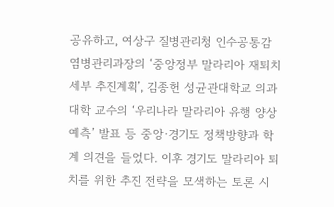공유하고, 여상구 질병관리청 인수공통감염병관리과장의 ‘중앙정부 말라리아 재퇴치 세부 추진계획’, 김종헌 성균관대학교 의과대학 교수의 ‘우리나라 말라리아 유행 양상 예측’ 발표 등 중앙·경기도 정책방향과 학계 의견을 들었다. 이후 경기도 말라리아 퇴치를 위한 추진 전략을 모색하는 토론 시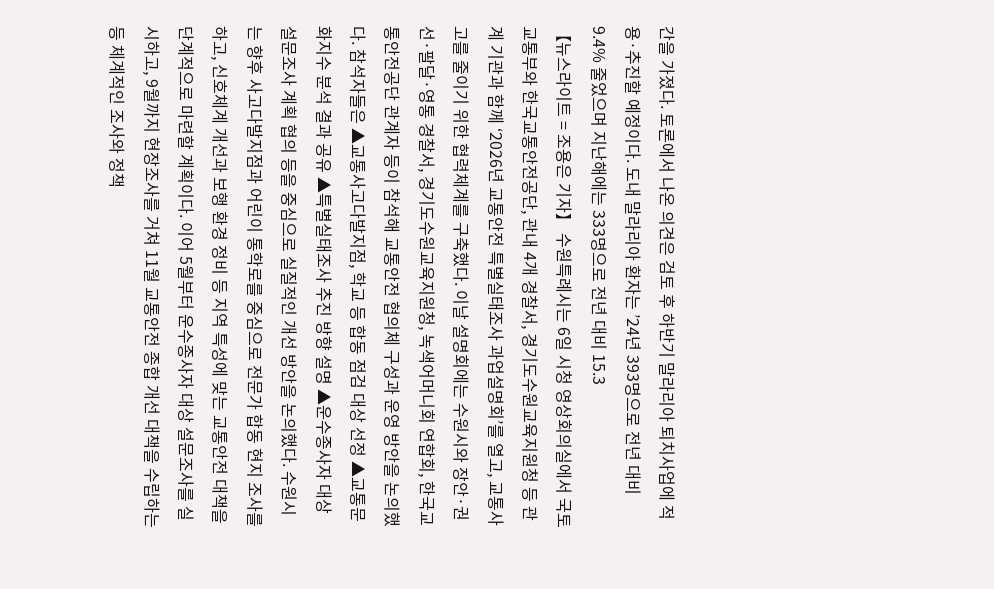간을 가졌다. 토론에서 나온 의견은 검토 후 하반기 말라리아 퇴치사업에 적용·추진할 예정이다. 도내 말라리아 환자는 ’24년 393명으로 전년 대비 9.4% 줄었으며 지난해에는 333명으로 전년 대비 15.3
【뉴스라이트 = 조용은 기자】 수원특례시는 6일 시청 영상회의실에서 국토교통부와 한국교통안전공단, 관내 4개 경찰서, 경기도수원교육지원청 등 관계 기관과 함께 ‘2026년 교통안전 특별실태조사 과업설명회’를 열고, 교통사고를 줄이기 위한 협력체계를 구축했다. 이날 설명회에는 수원시와 장안·권선·팔달·영통 경찰서, 경기도수원교육지원청, 녹색어머니회 연합회, 한국교통안전공단 관계자 등이 참석해 교통안전 협의체 구성과 운영 방안을 논의했다. 참석자들은 ▲교통사고다발지점, 학교 등 합동 점검 대상 선정 ▲교통문화지수 분석 결과 공유 ▲특별실태조사 추진 방향 설명 ▲운수종사자 대상 설문조사 계획 협의 등을 중심으로 실질적인 개선 방안을 논의했다. 수원시는 향후 사고다발지점과 어린이 통학로를 중심으로 전문가 합동 현지 조사를 하고, 신호체계 개선과 보행 환경 정비 등 지역 특성에 맞는 교통안전 대책을 단계적으로 마련할 계획이다. 이어 5월부터 운수종사자 대상 설문조사를 실시하고, 9월까지 현장조사를 거쳐 11월 교통안전 종합 개선 대책을 수립하는 등 체계적인 조사와 정책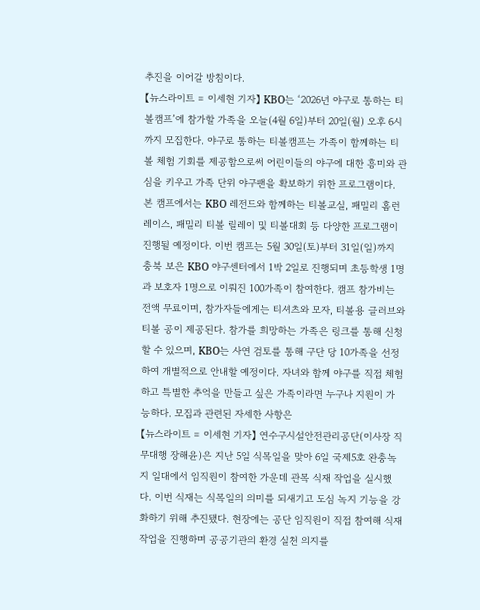추진을 이어갈 방침이다.
【뉴스라이트 = 이세현 기자】 KBO는 ‘2026년 야구로 통하는 티볼캠프’에 참가할 가족을 오늘(4월 6일)부터 20일(월) 오후 6시까지 모집한다. 야구로 통하는 티볼캠프는 가족이 함께하는 티볼 체험 기회를 제공함으로써 어린이들의 야구에 대한 흥미와 관심을 키우고 가족 단위 야구팬을 확보하기 위한 프로그램이다. 본 캠프에서는 KBO 레전드와 함께하는 티볼교실, 패밀리 홈런 레이스, 패밀리 티볼 릴레이 및 티볼대회 등 다양한 프로그램이 진행될 예정이다. 이번 캠프는 5월 30일(토)부터 31일(일)까지 충북 보은 KBO 야구센터에서 1박 2일로 진행되며 초등학생 1명과 보호자 1명으로 이뤄진 100가족이 참여한다. 캠프 참가비는 전액 무료이며, 참가자들에게는 티셔츠와 모자, 티볼용 글러브와 티볼 공이 제공된다. 참가를 희망하는 가족은 링크를 통해 신청할 수 있으며, KBO는 사연 검토를 통해 구단 당 10가족을 선정하여 개별적으로 안내할 예정이다. 자녀와 함께 야구를 직접 체험하고 특별한 추억을 만들고 싶은 가족이라면 누구나 지원이 가능하다. 모집과 관련된 자세한 사항은
【뉴스라이트 = 이세현 기자】 연수구시설안전관리공단(이사장 직무대행 장해윤)은 지난 5일 식목일을 맞아 6일 국제5호 완충녹지 일대에서 임직원이 참여한 가운데 관목 식재 작업을 실시했다. 이번 식재는 식목일의 의미를 되새기고 도심 녹지 기능을 강화하기 위해 추진됐다. 현장에는 공단 임직원이 직접 참여해 식재 작업을 진행하며 공공기관의 환경 실천 의지를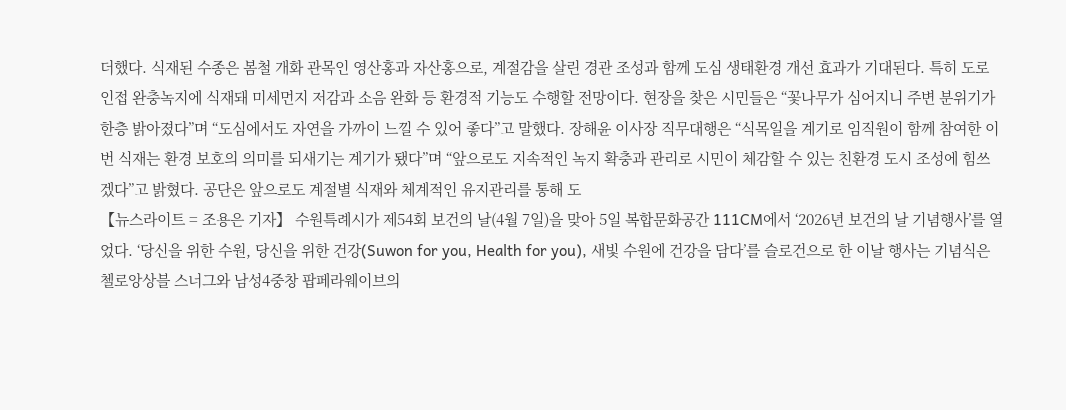더했다. 식재된 수종은 봄철 개화 관목인 영산홍과 자산홍으로, 계절감을 살린 경관 조성과 함께 도심 생태환경 개선 효과가 기대된다. 특히 도로 인접 완충녹지에 식재돼 미세먼지 저감과 소음 완화 등 환경적 기능도 수행할 전망이다. 현장을 찾은 시민들은 “꽃나무가 심어지니 주변 분위기가 한층 밝아졌다”며 “도심에서도 자연을 가까이 느낄 수 있어 좋다”고 말했다. 장해윤 이사장 직무대행은 “식목일을 계기로 임직원이 함께 참여한 이번 식재는 환경 보호의 의미를 되새기는 계기가 됐다”며 “앞으로도 지속적인 녹지 확충과 관리로 시민이 체감할 수 있는 친환경 도시 조성에 힘쓰겠다”고 밝혔다. 공단은 앞으로도 계절별 식재와 체계적인 유지관리를 통해 도
【뉴스라이트 = 조용은 기자】 수원특례시가 제54회 보건의 날(4월 7일)을 맞아 5일 복합문화공간 111CM에서 ‘2026년 보건의 날 기념행사’를 열었다. ‘당신을 위한 수원, 당신을 위한 건강(Suwon for you, Health for you), 새빛 수원에 건강을 담다’를 슬로건으로 한 이날 행사는 기념식은 첼로앙상블 스너그와 남성4중창 팝페라웨이브의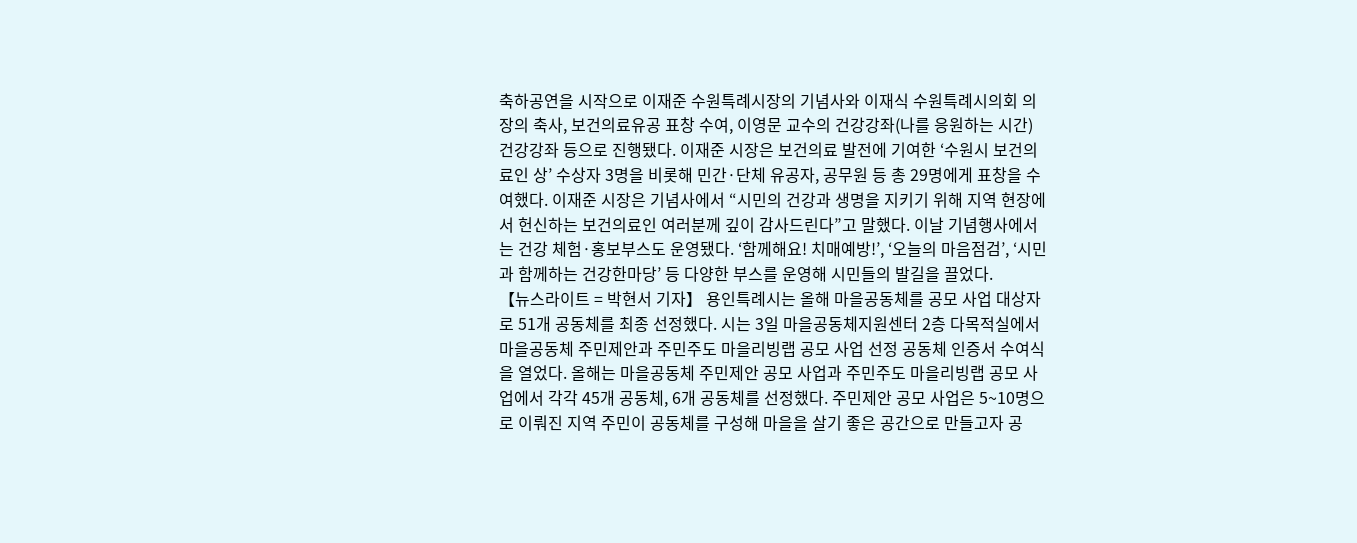축하공연을 시작으로 이재준 수원특례시장의 기념사와 이재식 수원특례시의회 의장의 축사, 보건의료유공 표창 수여, 이영문 교수의 건강강좌(나를 응원하는 시간) 건강강좌 등으로 진행됐다. 이재준 시장은 보건의료 발전에 기여한 ‘수원시 보건의료인 상’ 수상자 3명을 비롯해 민간·단체 유공자, 공무원 등 총 29명에게 표창을 수여했다. 이재준 시장은 기념사에서 “시민의 건강과 생명을 지키기 위해 지역 현장에서 헌신하는 보건의료인 여러분께 깊이 감사드린다”고 말했다. 이날 기념행사에서는 건강 체험·홍보부스도 운영됐다. ‘함께해요! 치매예방!’, ‘오늘의 마음점검’, ‘시민과 함께하는 건강한마당’ 등 다양한 부스를 운영해 시민들의 발길을 끌었다.
【뉴스라이트 = 박현서 기자】 용인특례시는 올해 마을공동체를 공모 사업 대상자로 51개 공동체를 최종 선정했다. 시는 3일 마을공동체지원센터 2층 다목적실에서 마을공동체 주민제안과 주민주도 마을리빙랩 공모 사업 선정 공동체 인증서 수여식을 열었다. 올해는 마을공동체 주민제안 공모 사업과 주민주도 마을리빙랩 공모 사업에서 각각 45개 공동체, 6개 공동체를 선정했다. 주민제안 공모 사업은 5~10명으로 이뤄진 지역 주민이 공동체를 구성해 마을을 살기 좋은 공간으로 만들고자 공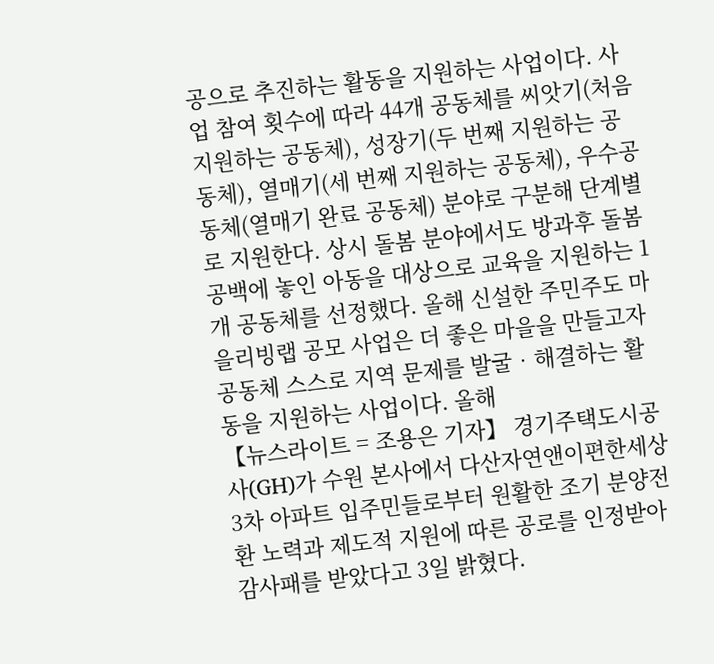공으로 추진하는 활동을 지원하는 사업이다. 사업 참여 횟수에 따라 44개 공동체를 씨앗기(처음 지원하는 공동체), 성장기(두 번째 지원하는 공동체), 열매기(세 번째 지원하는 공동체), 우수공동체(열매기 완료 공동체) 분야로 구분해 단계별로 지원한다. 상시 돌봄 분야에서도 방과후 돌봄 공백에 놓인 아동을 대상으로 교육을 지원하는 1개 공동체를 선정했다. 올해 신설한 주민주도 마을리빙랩 공모 사업은 더 좋은 마을을 만들고자 공동체 스스로 지역 문제를 발굴‧해결하는 활동을 지원하는 사업이다. 올해
【뉴스라이트 = 조용은 기자】 경기주택도시공사(GH)가 수원 본사에서 다산자연앤이편한세상3차 아파트 입주민들로부터 원활한 조기 분양전환 노력과 제도적 지원에 따른 공로를 인정받아 감사패를 받았다고 3일 밝혔다.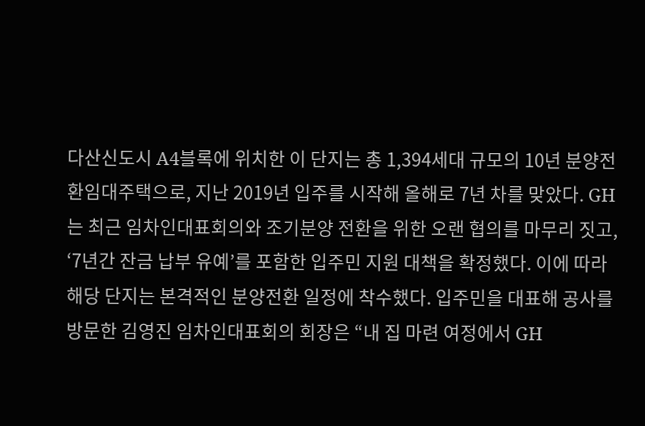다산신도시 A4블록에 위치한 이 단지는 총 1,394세대 규모의 10년 분양전환임대주택으로, 지난 2019년 입주를 시작해 올해로 7년 차를 맞았다. GH는 최근 임차인대표회의와 조기분양 전환을 위한 오랜 협의를 마무리 짓고, ‘7년간 잔금 납부 유예’를 포함한 입주민 지원 대책을 확정했다. 이에 따라 해당 단지는 본격적인 분양전환 일정에 착수했다. 입주민을 대표해 공사를 방문한 김영진 임차인대표회의 회장은 “내 집 마련 여정에서 GH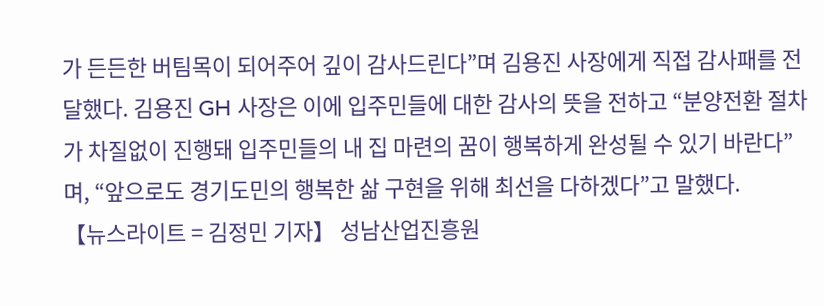가 든든한 버팀목이 되어주어 깊이 감사드린다”며 김용진 사장에게 직접 감사패를 전달했다. 김용진 GH 사장은 이에 입주민들에 대한 감사의 뜻을 전하고 “분양전환 절차가 차질없이 진행돼 입주민들의 내 집 마련의 꿈이 행복하게 완성될 수 있기 바란다”며, “앞으로도 경기도민의 행복한 삶 구현을 위해 최선을 다하겠다”고 말했다.
【뉴스라이트 = 김정민 기자】 성남산업진흥원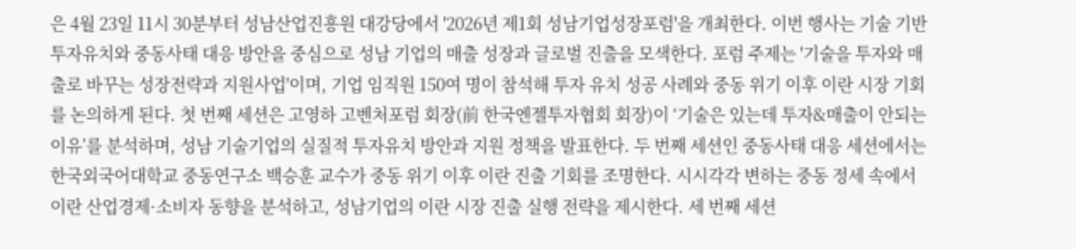은 4월 23일 11시 30분부터 성남산업진흥원 대강당에서 '2026년 제1회 성남기업성장포럼'을 개최한다. 이번 행사는 기술 기반 투자유치와 중동사태 대응 방안을 중심으로 성남 기업의 매출 성장과 글로벌 진출을 모색한다. 포럼 주제는 '기술을 투자와 매출로 바꾸는 성장전략과 지원사업'이며, 기업 임직원 150여 명이 참석해 투자 유치 성공 사례와 중동 위기 이후 이란 시장 기회를 논의하게 된다. 첫 번째 세션은 고영하 고벤처포럼 회장(前 한국엔젤투자협회 회장)이 ‘기술은 있는데 투자&매출이 안되는 이유’를 분석하며, 성남 기술기업의 실질적 투자유치 방안과 지원 정책을 발표한다. 두 번째 세션인 중동사태 대응 세션에서는 한국외국어대학교 중동연구소 백승훈 교수가 중동 위기 이후 이란 진출 기회를 조명한다. 시시각각 변하는 중동 정세 속에서 이란 산업경제·소비자 동향을 분석하고, 성남기업의 이란 시장 진출 실행 전략을 제시한다. 세 번째 세션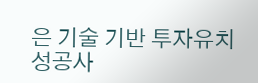은 기술 기반 투자유치 성공사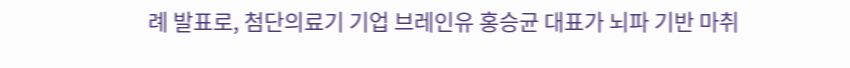례 발표로, 첨단의료기 기업 브레인유 홍승균 대표가 뇌파 기반 마취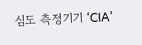심도 측정기기 ‘CIA’